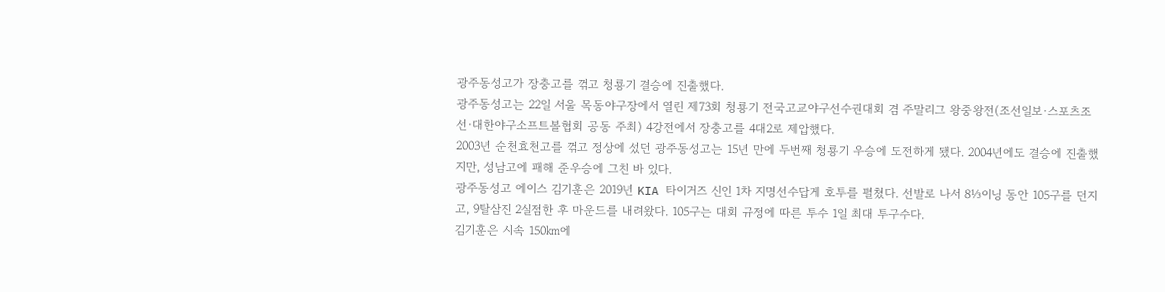광주동성고가 장충고를 꺾고 청룡기 결승에 진출했다.
광주동성고는 22일 서울 목동야구장에서 열린 제73회 청룡기 전국고교야구선수권대회 겸 주말리그 왕중왕전(조선일보·스포츠조선·대한야구소프트볼협회 공동 주최) 4강전에서 장충고를 4대2로 제압했다.
2003년 순천효천고를 꺾고 정상에 섰던 광주동성고는 15년 만에 두번째 청룡기 우승에 도전하게 됐다. 2004년에도 결승에 진출했지만, 성남고에 패해 준우승에 그친 바 있다.
광주동성고 에이스 김기훈은 2019년 KIA 타이거즈 신인 1차 지명선수답게 호투를 펼쳤다. 선발로 나서 8⅓이닝 동안 105구를 던지고, 9탈삼진 2실점한 후 마운드를 내려왔다. 105구는 대회 규정에 따른 투수 1일 최대 투구수다.
김기훈은 시속 150㎞에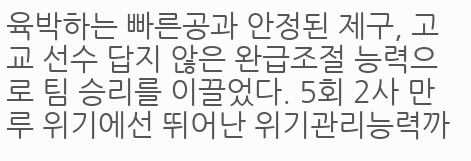육박하는 빠른공과 안정된 제구, 고교 선수 답지 않은 완급조절 능력으로 팀 승리를 이끌었다. 5회 2사 만루 위기에선 뛰어난 위기관리능력까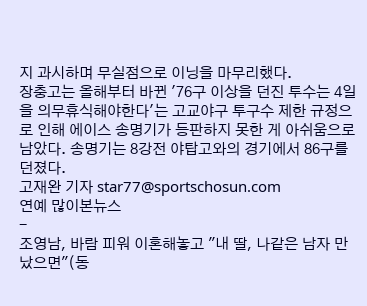지 과시하며 무실점으로 이닝을 마무리했다.
장충고는 올해부터 바뀐 '76구 이상을 던진 투수는 4일을 의무휴식해야한다'는 고교야구 투구수 제한 규정으로 인해 에이스 송명기가 등판하지 못한 게 아쉬움으로 남았다. 송명기는 8강전 야탑고와의 경기에서 86구를 던졌다.
고재완 기자 star77@sportschosun.com
연예 많이본뉴스
-
조영남, 바람 피워 이혼해놓고 "내 딸, 나같은 남자 만났으면"(동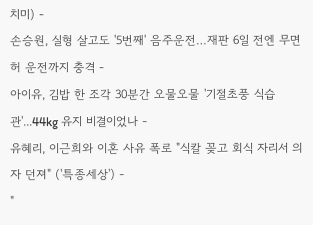치미) -
손승원, 실형 살고도 '5번째' 음주운전…재판 6일 전엔 무면허 운전까지 충격 -
아이유, 김밥 한 조각 30분간 오물오물 '기절초풍 식습관'...44kg 유지 비결이었나 -
유혜리, 이근희와 이혼 사유 폭로 "식칼 꽂고 회식 자리서 의자 던져" ('특종세상') -
"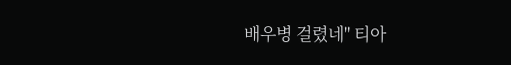배우병 걸렸네" 티아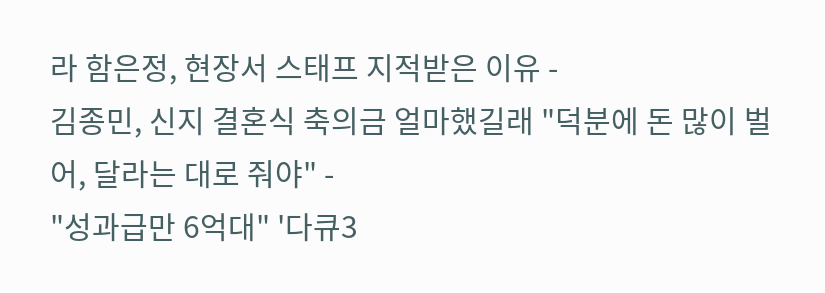라 함은정, 현장서 스태프 지적받은 이유 -
김종민, 신지 결혼식 축의금 얼마했길래 "덕분에 돈 많이 벌어, 달라는 대로 줘야" -
"성과급만 6억대" '다큐3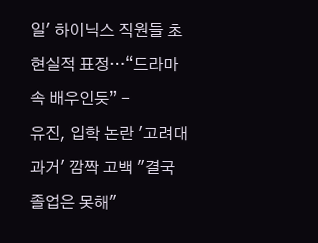일' 하이닉스 직원들 초현실적 표정…“드라마속 배우인듯” -
유진, 입학 논란 '고려대 과거' 깜짝 고백 "결국 졸업은 못해"